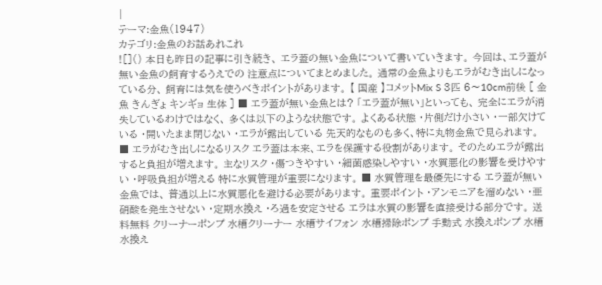|
テーマ:金魚(1947)
カテゴリ:金魚のお話あれこれ
![]() 本日も昨日の記事に引き続き、 エラ蓋の無い金魚について書いていきます。 今回は、エラ蓋が無い金魚の飼育するうえでの 注意点についてまとめました。 通常の金魚よりもエラがむき出しになっている分、 飼育には気を使うべきポイントがあります。 【 国産 】コメットMix S 3匹 6〜10cm前後 [ 金魚 きんぎょ キンギョ 生体 ] ■ エラ蓋が無い金魚とは? 「エラ蓋が無い」といっても、 完全にエラが消失しているわけではなく、 多くは以下のような状態です。 よくある状態 ・片側だけ小さい ・一部欠けている ・開いたまま閉じない ・エラが露出している 先天的なものも多く、特に丸物金魚で見られます。 ■ エラがむき出しになるリスク エラ蓋は本来、エラを保護する役割があります。 そのためエラが露出すると負担が増えます。 主なリスク ・傷つきやすい ・細菌感染しやすい ・水質悪化の影響を受けやすい ・呼吸負担が増える 特に水質管理が重要になります。 ■ 水質管理を最優先にする エラ蓋が無い金魚では、 普通以上に水質悪化を避ける必要があります。 重要ポイント ・アンモニアを溜めない ・亜硝酸を発生させない ・定期水換え ・ろ過を安定させる エラは水質の影響を直接受ける部分です。 送料無料 クリーナーポンプ 水槽クリーナー 水槽サイフォン 水槽掃除ポンプ 手動式 水換えポンプ 水槽水換え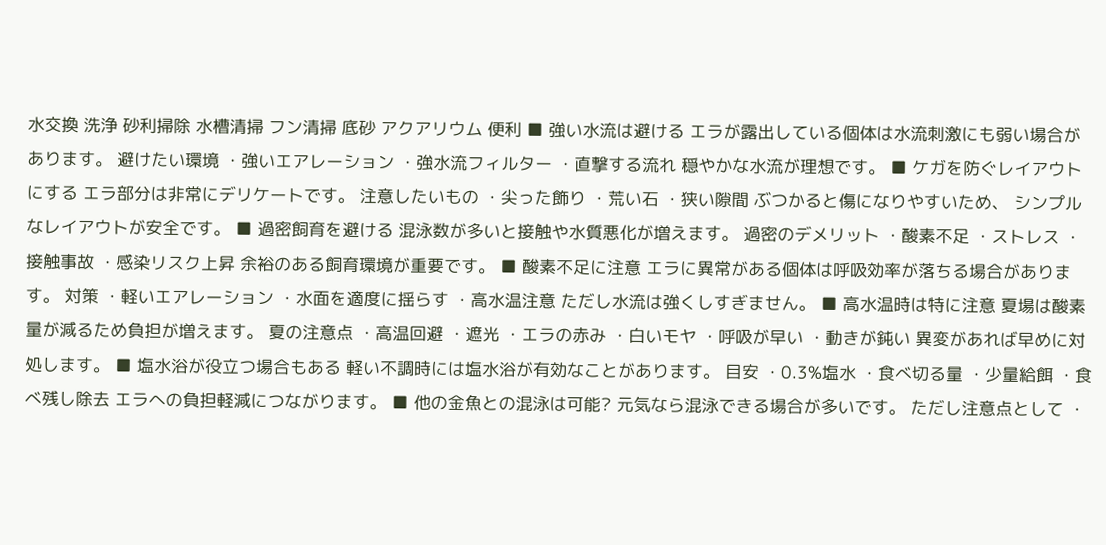水交換 洗浄 砂利掃除 水槽清掃 フン清掃 底砂 アクアリウム 便利 ■ 強い水流は避ける エラが露出している個体は水流刺激にも弱い場合があります。 避けたい環境 ・強いエアレーション ・強水流フィルター ・直撃する流れ 穏やかな水流が理想です。 ■ ケガを防ぐレイアウトにする エラ部分は非常にデリケートです。 注意したいもの ・尖った飾り ・荒い石 ・狭い隙間 ぶつかると傷になりやすいため、 シンプルなレイアウトが安全です。 ■ 過密飼育を避ける 混泳数が多いと接触や水質悪化が増えます。 過密のデメリット ・酸素不足 ・ストレス ・接触事故 ・感染リスク上昇 余裕のある飼育環境が重要です。 ■ 酸素不足に注意 エラに異常がある個体は呼吸効率が落ちる場合があります。 対策 ・軽いエアレーション ・水面を適度に揺らす ・高水温注意 ただし水流は強くしすぎません。 ■ 高水温時は特に注意 夏場は酸素量が減るため負担が増えます。 夏の注意点 ・高温回避 ・遮光 ・エラの赤み ・白いモヤ ・呼吸が早い ・動きが鈍い 異変があれば早めに対処します。 ■ 塩水浴が役立つ場合もある 軽い不調時には塩水浴が有効なことがあります。 目安 ・0.3%塩水 ・食べ切る量 ・少量給餌 ・食べ残し除去 エラへの負担軽減につながります。 ■ 他の金魚との混泳は可能? 元気なら混泳できる場合が多いです。 ただし注意点として ・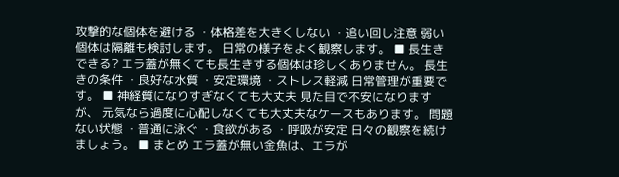攻撃的な個体を避ける ・体格差を大きくしない ・追い回し注意 弱い個体は隔離も検討します。 日常の様子をよく観察します。 ■ 長生きできる? エラ蓋が無くても長生きする個体は珍しくありません。 長生きの条件 ・良好な水質 ・安定環境 ・ストレス軽減 日常管理が重要です。 ■ 神経質になりすぎなくても大丈夫 見た目で不安になりますが、 元気なら過度に心配しなくても大丈夫なケースもあります。 問題ない状態 ・普通に泳ぐ ・食欲がある ・呼吸が安定 日々の観察を続けましょう。 ■ まとめ エラ蓋が無い金魚は、エラが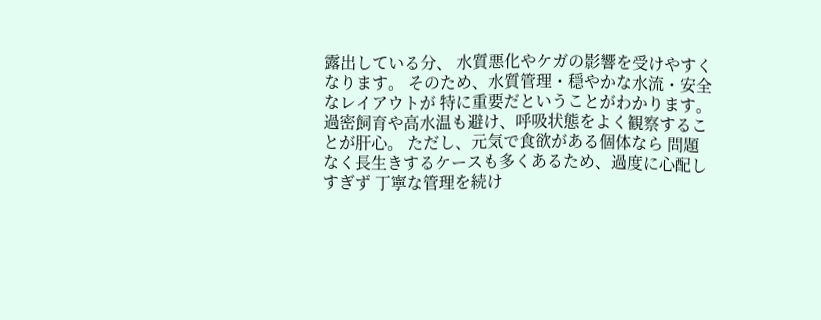露出している分、 水質悪化やケガの影響を受けやすくなります。 そのため、水質管理・穏やかな水流・安全なレイアウトが 特に重要だということがわかります。 過密飼育や高水温も避け、呼吸状態をよく観察することが肝心。 ただし、元気で食欲がある個体なら 問題なく長生きするケースも多くあるため、過度に心配しすぎず 丁寧な管理を続け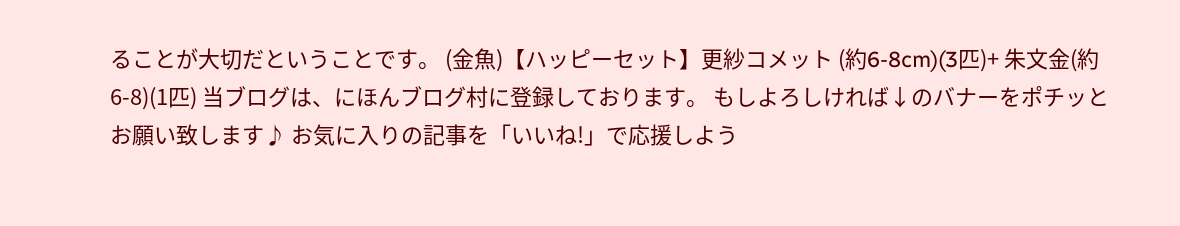ることが大切だということです。 (金魚)【ハッピーセット】更紗コメット (約6-8cm)(3匹)+ 朱文金(約6-8)(1匹) 当ブログは、にほんブログ村に登録しております。 もしよろしければ↓のバナーをポチッとお願い致します♪ お気に入りの記事を「いいね!」で応援しよう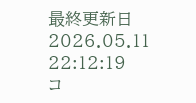最終更新日
2026.05.11 22:12:19
コ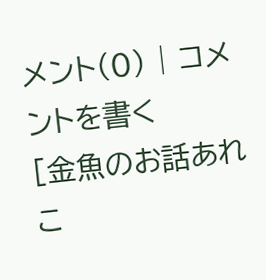メント(0) | コメントを書く
[金魚のお話あれこ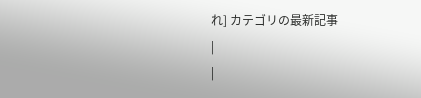れ] カテゴリの最新記事
|
|